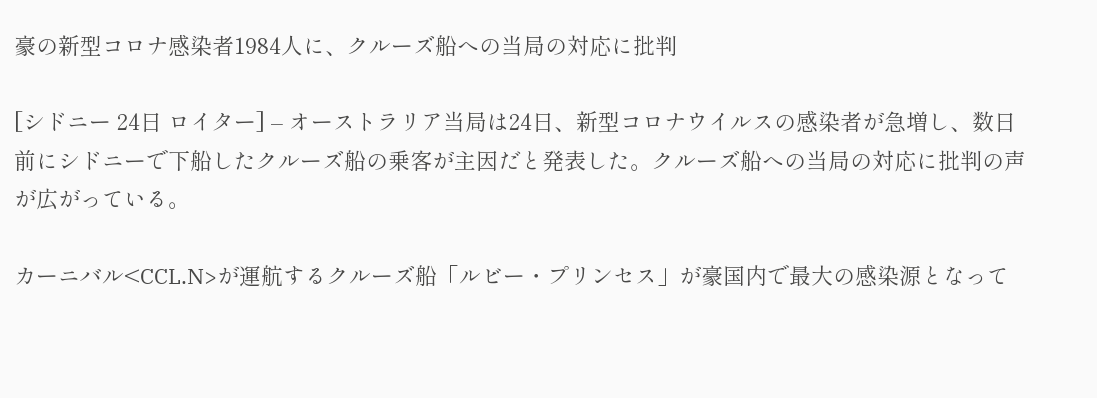豪の新型コロナ感染者1984人に、クルーズ船への当局の対応に批判

[シドニー 24日 ロイター] – オーストラリア当局は24日、新型コロナウイルスの感染者が急増し、数日前にシドニーで下船したクルーズ船の乗客が主因だと発表した。クルーズ船への当局の対応に批判の声が広がっている。

カーニバル<CCL.N>が運航するクルーズ船「ルビー・プリンセス」が豪国内で最大の感染源となって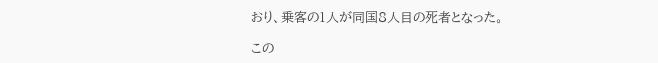おり、乗客の1人が同国8人目の死者となった。

この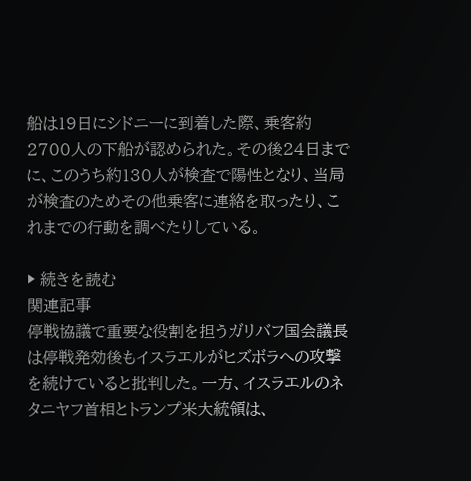船は19日にシドニーに到着した際、乗客約2700人の下船が認められた。その後24日までに、このうち約130人が検査で陽性となり、当局が検査のためその他乗客に連絡を取ったり、これまでの行動を調べたりしている。

▶ 続きを読む
関連記事
停戦協議で重要な役割を担うガリバフ国会議長は停戦発効後もイスラエルがヒズボラへの攻撃を続けていると批判した。一方、イスラエルのネタニヤフ首相とトランプ米大統領は、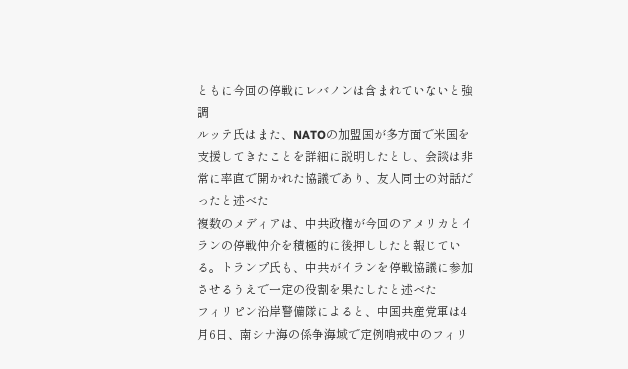ともに今回の停戦にレバノンは含まれていないと強調
ルッテ氏はまた、NATOの加盟国が多方面で米国を支援してきたことを詳細に説明したとし、会談は非常に率直で開かれた協議であり、友人同士の対話だったと述べた
複数のメディアは、中共政権が今回のアメリカとイランの停戦仲介を積極的に後押ししたと報じている。トランプ氏も、中共がイランを停戦協議に参加させるうえで一定の役割を果たしたと述べた
フィリピン沿岸警備隊によると、中国共産党軍は4月6日、南シナ海の係争海域で定例哨戒中のフィリ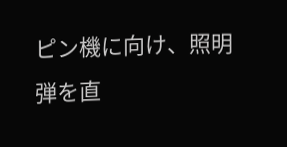ピン機に向け、照明弾を直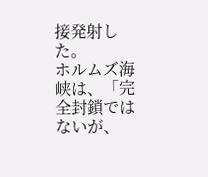接発射した。
ホルムズ海峡は、「完全封鎖ではないが、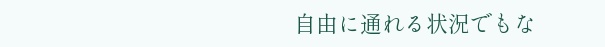自由に通れる状況でもな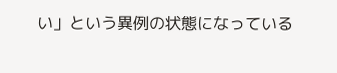い」という異例の状態になっている